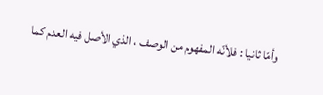وأمّا ثانيا : فلأنّه المفهوم من الوصف ، الذي الأصل فيه العدم كما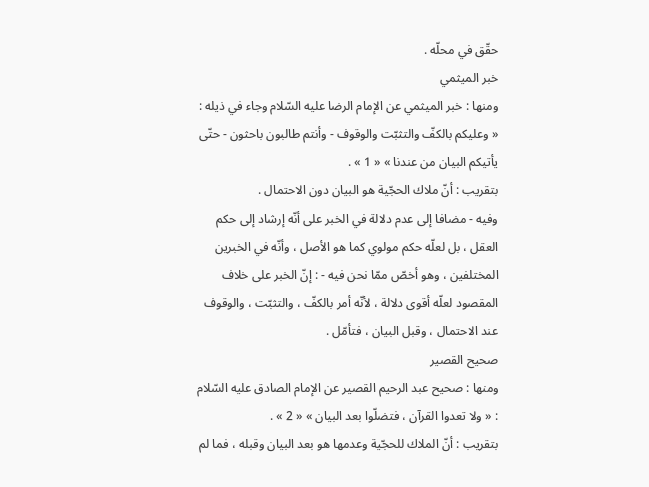حقّق في محلّه .
خبر الميثمي
ومنها : خبر الميثمي عن الإمام الرضا عليه السّلام وجاء في ذيله : « وعليكم بالكفّ والتثبّت والوقوف - وأنتم طالبون باحثون - حتّى يأتيكم البيان من عندنا » « 1 » .
بتقريب : أنّ ملاك الحجّية هو البيان دون الاحتمال .
وفيه - مضافا إلى عدم دلالة في الخبر على أنّه إرشاد إلى حكم العقل ، بل لعلّه حكم مولوي كما هو الأصل ، وأنّه في الخبرين المختلفين ، وهو أخصّ ممّا نحن فيه - : إنّ الخبر على خلاف المقصود لعلّه أقوى دلالة ، لأنّه أمر بالكفّ ، والتثبّت ، والوقوف عند الاحتمال ، وقبل البيان ، فتأمّل .
صحيح القصير
ومنها : صحيح عبد الرحيم القصير عن الإمام الصادق عليه السّلام : « ولا تعدوا القرآن ، فتضلّوا بعد البيان » « 2 » .
بتقريب : أنّ الملاك للحجّية وعدمها هو بعد البيان وقبله ، فما لم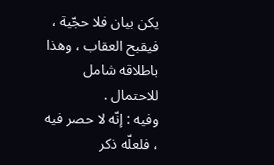يكن بيان فلا حجّية ، فيقبح العقاب ، وهذا باطلاقه شامل للاحتمال .
وفيه : إنّه لا حصر فيه ، فلعلّه ذكر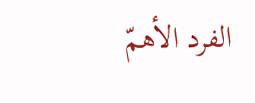الفرد الأهمّ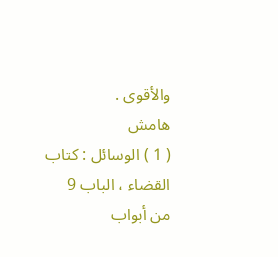والأقوى .
هامش
( 1 ) الوسائل : كتاب القضاء ، الباب 9 من أبواب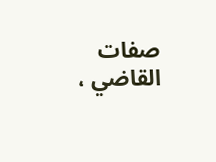صفات القاضي ،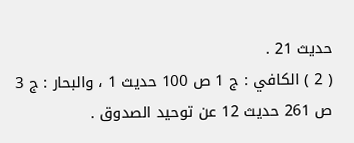حديث 21 .
( 2 ) الكافي : ج 1 ص 100 حديث 1 ، والبحار : ج 3 ص 261 حديث 12 عن توحيد الصدوق .